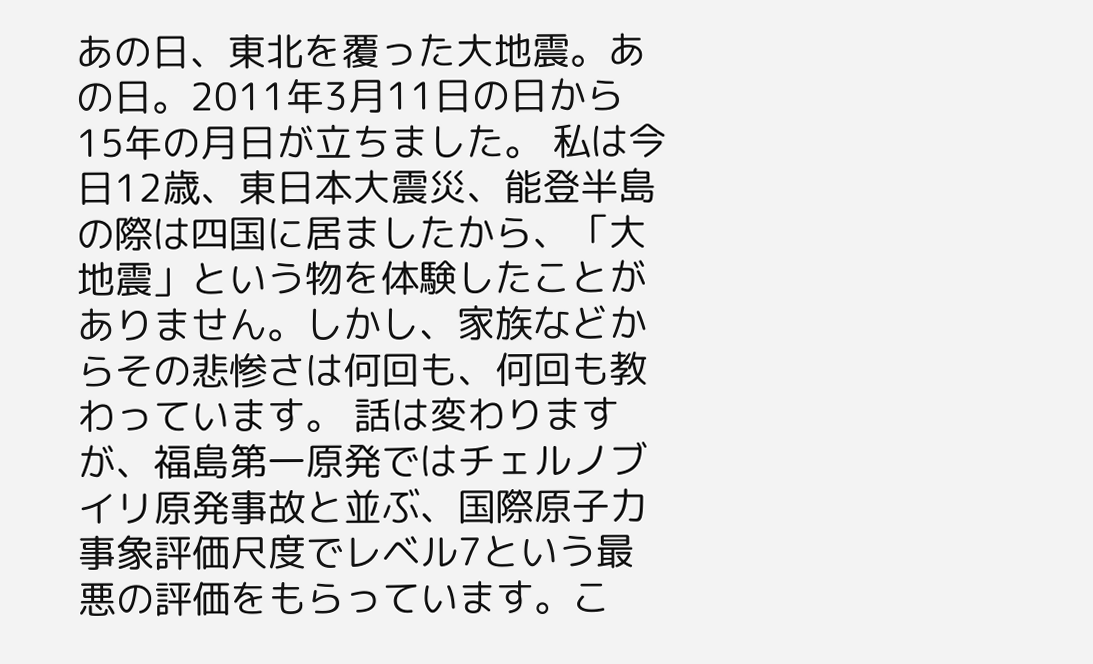あの日、東北を覆った大地震。あの日。2011年3月11日の日から15年の月日が立ちました。 私は今日12歳、東日本大震災、能登半島の際は四国に居ましたから、「大地震」という物を体験したことがありません。しかし、家族などからその悲惨さは何回も、何回も教わっています。 話は変わりますが、福島第一原発ではチェルノブイリ原発事故と並ぶ、国際原子力事象評価尺度でレベル7という最悪の評価をもらっています。こ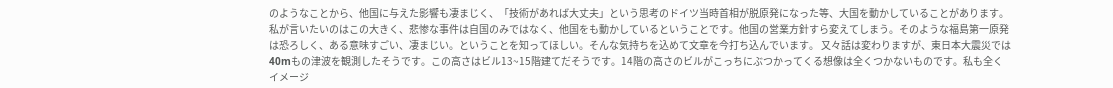のようなことから、他国に与えた影響も凄まじく、「技術があれば大丈夫」という思考のドイツ当時首相が脱原発になった等、大国を動かしていることがあります。 私が言いたいのはこの大きく、悲惨な事件は自国のみではなく、他国をも動かしているということです。他国の営業方針すら変えてしまう。そのような福島第一原発は恐ろしく、ある意味すごい、凄まじい。ということを知ってほしい。そんな気持ちを込めて文章を今打ち込んでいます。 又々話は変わりますが、東日本大震災では40mもの津波を観測したそうです。この高さはビル13~15階建てだそうです。14階の高さのビルがこっちにぶつかってくる想像は全くつかないものです。私も全くイメージ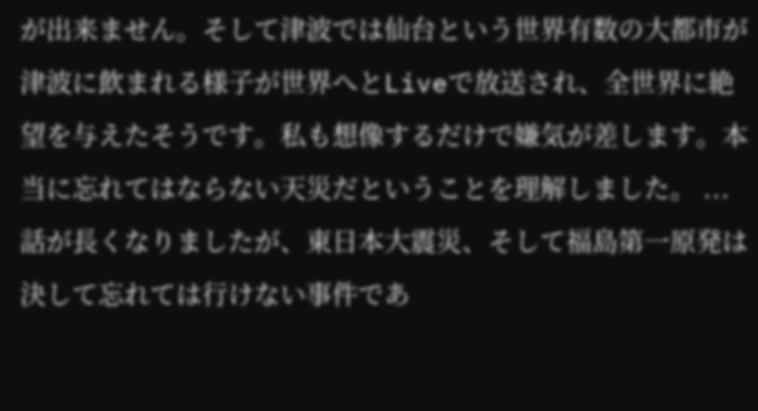が出来ません。そして津波では仙台という世界有数の大都市が津波に飲まれる様子が世界へとLiveで放送され、全世界に絶望を与えたそうです。私も想像するだけで嫌気が差します。本当に忘れてはならない天災だということを理解しました。 ... 話が長くなりましたが、東日本大震災、そして福島第一原発は決して忘れては行けない事件であ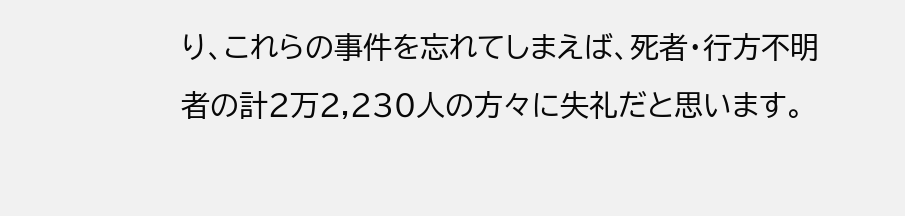り、これらの事件を忘れてしまえば、死者・行方不明者の計2万2,230人の方々に失礼だと思います。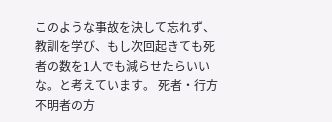このような事故を決して忘れず、教訓を学び、もし次回起きても死者の数を1人でも減らせたらいいな。と考えています。 死者・行方不明者の方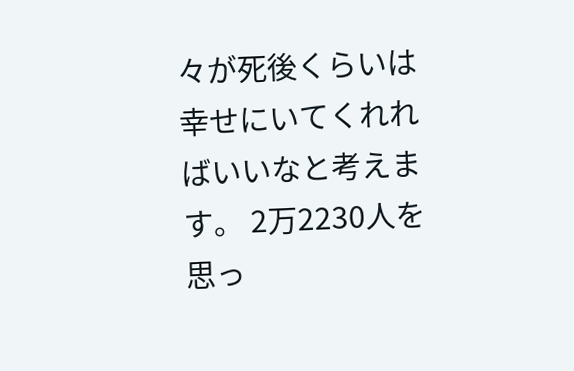々が死後くらいは幸せにいてくれればいいなと考えます。 2万2230人を思っ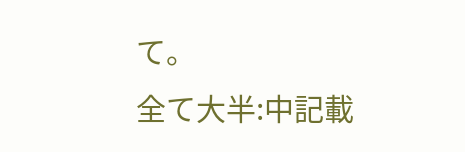て。
全て大半:中記載